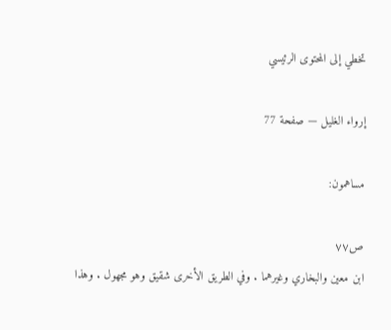تخطي إلى المحتوى الرئيسي

إرواء الغليل — صفحة 77

مساهمون:

ص٧٧
ابن معين والبخاري وغيرهما . وفي الطريق الأخرى شقيق وهو مجهول . وهذا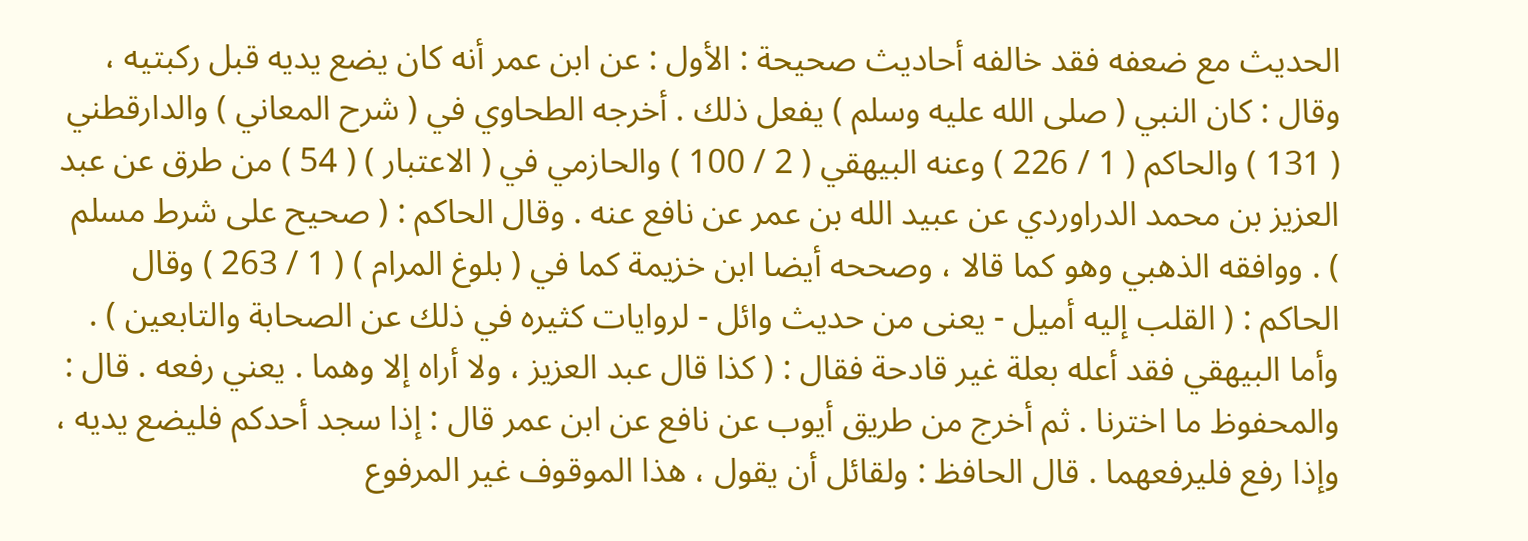الحديث مع ضعفه فقد خالفه أحاديث صحيحة : الأول : عن ابن عمر أنه كان يضع يديه قبل ركبتيه ، وقال : كان النبي ( صلى الله عليه وسلم ) يفعل ذلك . أخرجه الطحاوي في ( شرح المعاني ) والدارقطني ( 131 ) والحاكم ( 1 / 226 ) وعنه البيهقي ( 2 / 100 ) والحازمي في ( الاعتبار ) ( 54 ) من طرق عن عبد العزيز بن محمد الدراوردي عن عبيد الله بن عمر عن نافع عنه . وقال الحاكم : ( صحيح على شرط مسلم ) . ووافقه الذهبي وهو كما قالا ، وصححه أيضا ابن خزيمة كما في ( بلوغ المرام ) ( 1 / 263 ) وقال الحاكم : ( القلب إليه أميل - يعنى من حديث وائل - لروايات كثيره في ذلك عن الصحابة والتابعين ) . وأما البيهقي فقد أعله بعلة غير قادحة فقال : ( كذا قال عبد العزيز ، ولا أراه إلا وهما . يعني رفعه . قال : والمحفوظ ما اخترنا . ثم أخرج من طريق أيوب عن نافع عن ابن عمر قال : إذا سجد أحدكم فليضع يديه ، وإذا رفع فليرفعهما . قال الحافظ : ولقائل أن يقول ، هذا الموقوف غير المرفوع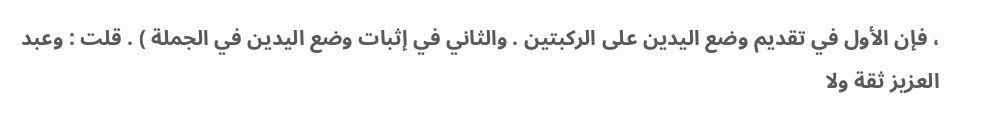، فإن الأول في تقديم وضع اليدين على الركبتين . والثاني في إثبات وضع اليدين في الجملة ) . قلت : وعبد العزيز ثقة ولا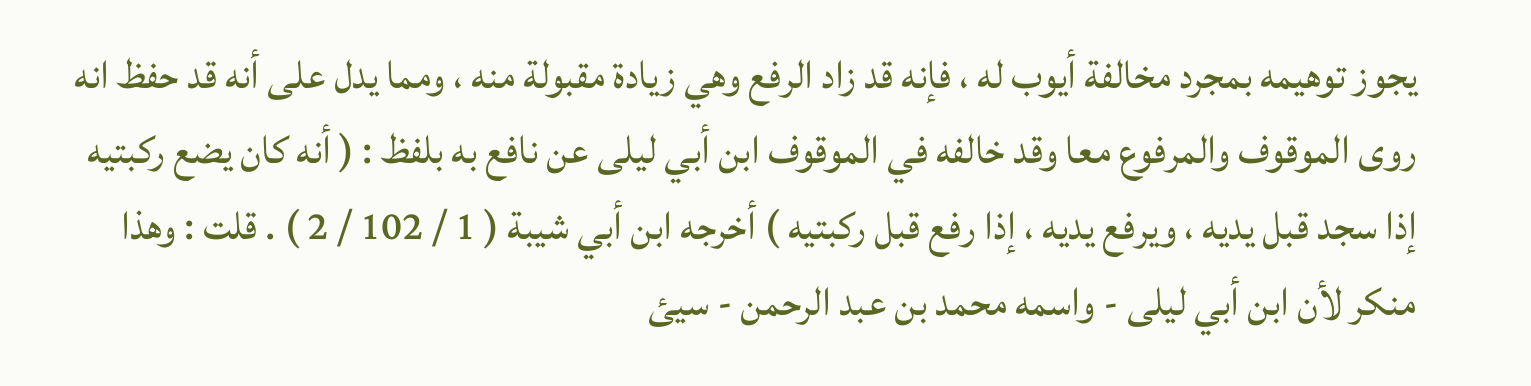يجوز توهيمه بمجرد مخالفة أيوب له ، فإنه قد زاد الرفع وهي زيادة مقبولة منه ، ومما يدل على أنه قد حفظ انه روى الموقوف والمرفوع معا وقد خالفه في الموقوف ابن أبي ليلى عن نافع به بلفظ : ( أنه كان يضع ركبتيه إذا سجد قبل يديه ، ويرفع يديه ، إذا رفع قبل ركبتيه ) أخرجه ابن أبي شيبة ( 1 / 102 / 2 ) . قلت : وهذا منكر لأن ابن أبي ليلى - واسمه محمد بن عبد الرحمن - سيئ